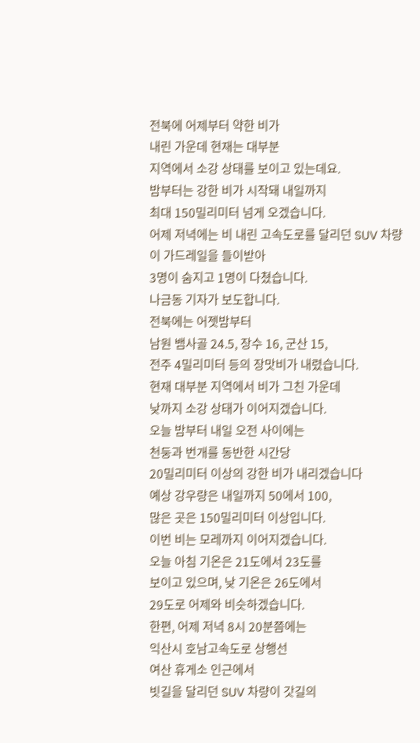전북에 어제부터 약한 비가
내린 가운데 현재는 대부분
지역에서 소강 상태를 보이고 있는데요.
밤부터는 강한 비가 시작돼 내일까지
최대 150밀리미터 넘게 오겠습니다.
어제 저녁에는 비 내린 고속도로를 달리던 SUV 차량이 가드레일을 들이받아
3명이 숨지고 1명이 다쳤습니다.
나금동 기자가 보도합니다.
전북에는 어젯밤부터
남원 뱀사골 24.5, 장수 16, 군산 15,
전주 4밀리미터 등의 장맛비가 내렸습니다.
현재 대부분 지역에서 비가 그친 가운데
낮까지 소강 상태가 이어지겠습니다.
오늘 밤부터 내일 오전 사이에는
천둥과 번개를 동반한 시간당
20밀리미터 이상의 강한 비가 내리겠습니다
예상 강우량은 내일까지 50에서 100,
많은 곳은 150밀리미터 이상입니다.
이번 비는 모레까지 이어지겠습니다.
오늘 아침 기온은 21도에서 23도를
보이고 있으며, 낮 기온은 26도에서
29도로 어제와 비슷하겠습니다.
한편, 어제 저녁 8시 20분쯤에는
익산시 호남고속도로 상행선
여산 휴게소 인근에서
빗길을 달리던 SUV 차량이 갓길의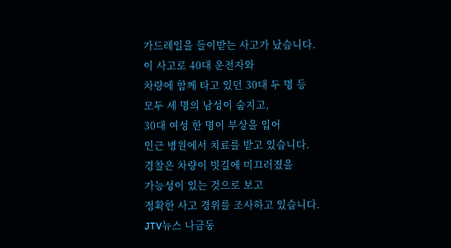가드레일을 들이받는 사고가 났습니다.
이 사고로 40대 운전자와
차량에 함께 타고 있던 30대 두 명 등
모두 세 명의 남성이 숨지고,
30대 여성 한 명이 부상을 입어
인근 병원에서 치료를 받고 있습니다.
경찰은 차량이 빗길에 미끄러졌을
가능성이 있는 것으로 보고
정확한 사고 경위를 조사하고 있습니다.
JTV뉴스 나금동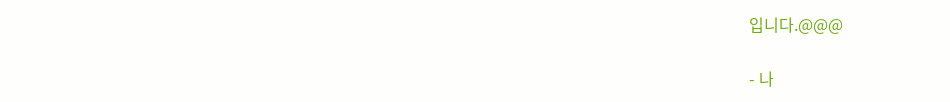입니다.@@@

- 나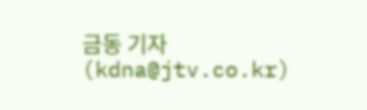금동 기자 (kdna@jtv.co.kr)